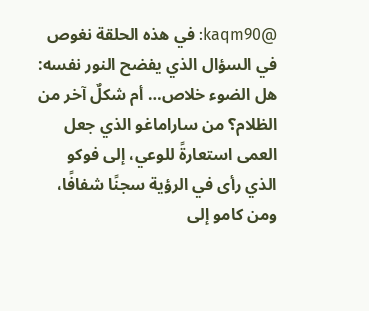@kaqm90: في هذه الحلقة نغوص في السؤال الذي يفضح النور نفسه: هل الضوء خلاص… أم شكلٌ آخر من الظلام؟ من ساراماغو الذي جعل العمى استعارةً للوعي، إلى فوكو الذي رأى في الرؤية سجنًا شفافًا، ومن كامو إلى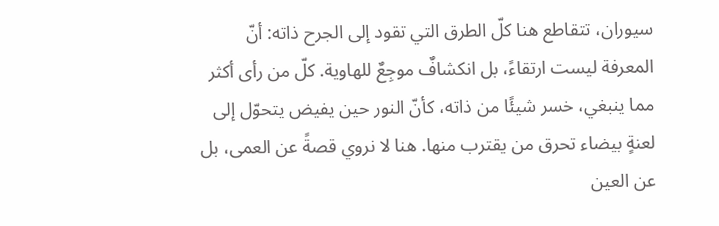سيوران، تتقاطع هنا كلّ الطرق التي تقود إلى الجرح ذاته: أنّ المعرفة ليست ارتقاءً، بل انكشافٌ موجِعٌ للهاوية. كلّ من رأى أكثر مما ينبغي، خسر شيئًا من ذاته، كأنّ النور حين يفيض يتحوّل إلى لعنةٍ بيضاء تحرق من يقترب منها. هنا لا نروي قصةً عن العمى، بل عن العين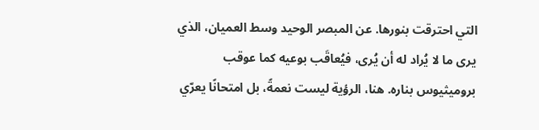التي احترقت بنورها. عن المبصر الوحيد وسط العميان، الذي يرى ما لا يُراد له أن يُرى، فيُعاقَب بوعيه كما عوقب بروميثيوس بناره. هنا، الرؤية ليست نعمةً، بل امتحانًا يعرّي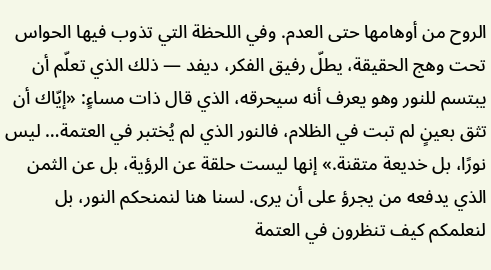الروح من أوهامها حتى العدم. وفي اللحظة التي تذوب فيها الحواس تحت وهج الحقيقة، يطلّ رفيق الفكر، ديفد — ذلك الذي تعلّم أن يبتسم للنور وهو يعرف أنه سيحرقه، الذي قال ذات مساءٍ: «إيّاك أن تثق بعينٍ لم تبت في الظلام، فالنور الذي لم يُختبر في العتمة… ليس نورًا، بل خديعة متقنة.» إنها ليست حلقة عن الرؤية، بل عن الثمن الذي يدفعه من يجرؤ على أن يرى. لسنا هنا لنمنحكم النور، بل لنعلمكم كيف تنظرون في العتمة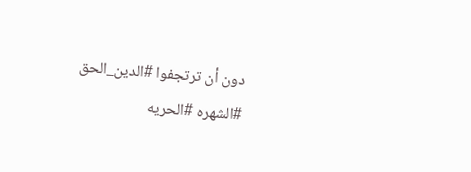دون أن ترتجفوا #الدين_الحق #الشهره #الحريه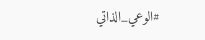#الوعي_الذاتي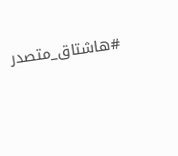#هاشتاق_متصدر